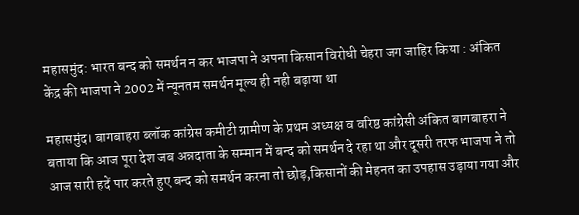महासमुंद: भारत बन्द को समर्थन न कर भाजपा ने अपना किसान विरोधी चेहरा जग जाहिर किया : अंकित
केंद्र की भाजपा ने 2002 में न्यूनतम समर्थन मूल्य ही नही बढ़ाया था

महासमुंद। बागबाहरा ब्लॉक कांग्रेस कमीटी ग्रामीण के प्रथम अध्यक्ष व वरिष्ठ कांग्रेसी अंकित बागबाहरा ने बताया कि आज पूरा देश जब अन्नदाता के सम्मान में बन्द को समर्थन दे रहा था और दूसरी तरफ भाजपा ने तो आज सारी हदें पार करते हुए बन्द को समर्थन करना तो छोड़,किसानों की मेहनत का उपहास उड़ाया गया और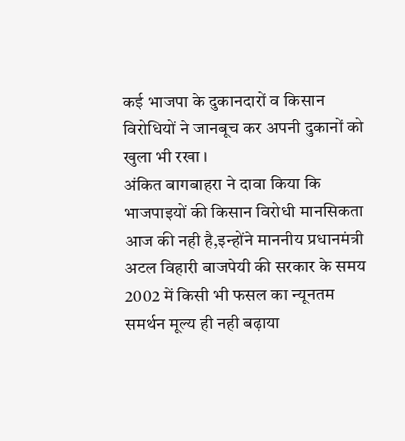कई भाजपा के दुकानदारों व किसान विरोधियों ने जानबूच कर अपनी दुकानों को खुला भी रखा ।
अंकित बागबाहरा ने दावा किया कि भाजपाइयों की किसान विरोधी मानसिकता आज की नही है,इन्होंने माननीय प्रधानमंत्री अटल विहारी बाजपेयी की सरकार के समय 2002 में किसी भी फसल का न्यूनतम समर्थन मूल्य ही नही बढ़ाया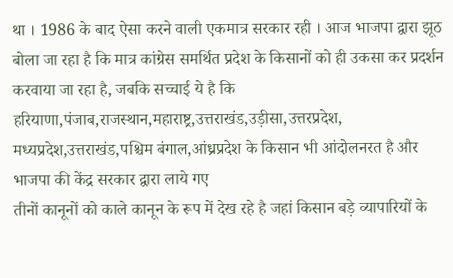था । 1986 के बाद ऐसा करने वाली एकमात्र सरकार रही । आज भाजपा द्वारा झूठ बोला जा रहा है कि मात्र कांग्रेस समर्थित प्रदेश के किसानों को ही उकसा कर प्रदर्शन करवाया जा रहा है, जबकि सच्चाई ये है कि हरियाणा,पंजाब,राजस्थान,महाराष्ट्र,उत्तराखंड,उड़ीसा,उत्तरप्रदेश, मध्यप्रदेश,उत्तराखंड,पश्चिम बंगाल,आंध्रप्रदेश के किसान भी आंदोलनरत है और भाजपा की केंद्र सरकार द्वारा लाये गए
तीनों कानूनों को काले कानून के रूप में देख रहे है जहां किसान बड़े व्यापारियों के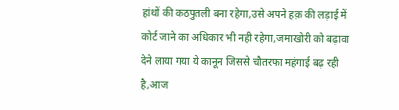हांथों की कठपुतली बना रहेगा,उसे अपने हक़ की लड़ाई में कोर्ट जाने का अधिकार भी नही रहेगा,जमाखोरी को बढ़ावा देने लाया गया ये कानून जिससे चौतरफा महंगाई बढ़ रही है,आज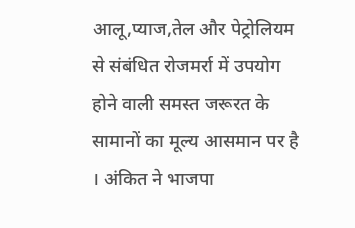आलू,प्याज,तेल और पेट्रोलियम से संबंधित रोजमर्रा में उपयोग होने वाली समस्त जरूरत के सामानों का मूल्य आसमान पर है । अंकित ने भाजपा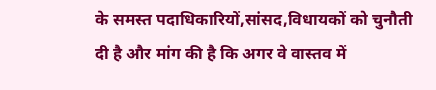के समस्त पदाधिकारियों,सांसद,विधायकों को चुनौती दी है और मांग की है कि अगर वे वास्तव में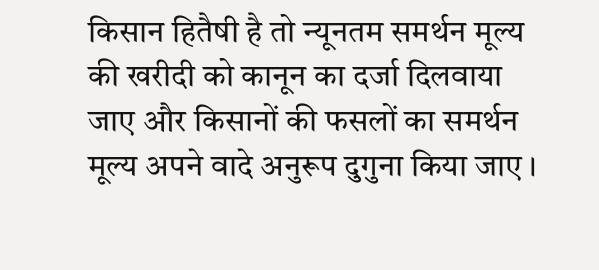किसान हितैषी है तो न्यूनतम समर्थन मूल्य की खरीदी को कानून का दर्जा दिलवाया जाए और किसानों की फसलों का समर्थन मूल्य अपने वादे अनुरूप दुगुना किया जाए ।